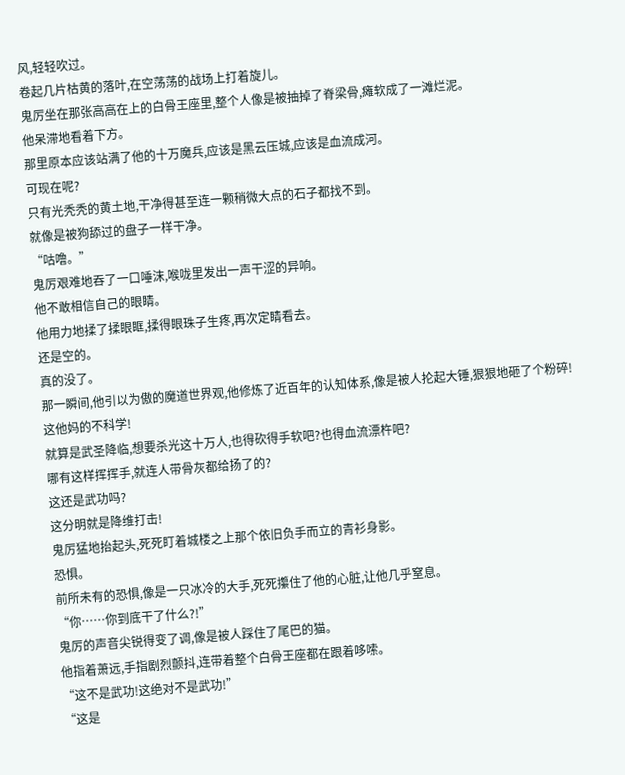风,轻轻吹过。
卷起几片枯黄的落叶,在空荡荡的战场上打着旋儿。
鬼厉坐在那张高高在上的白骨王座里,整个人像是被抽掉了脊梁骨,瘫软成了一滩烂泥。
他呆滞地看着下方。
那里原本应该站满了他的十万魔兵,应该是黑云压城,应该是血流成河。
可现在呢?
只有光秃秃的黄土地,干净得甚至连一颗稍微大点的石子都找不到。
就像是被狗舔过的盘子一样干净。
“咕噜。”
鬼厉艰难地吞了一口唾沫,喉咙里发出一声干涩的异响。
他不敢相信自己的眼睛。
他用力地揉了揉眼眶,揉得眼珠子生疼,再次定睛看去。
还是空的。
真的没了。
那一瞬间,他引以为傲的魔道世界观,他修炼了近百年的认知体系,像是被人抡起大锤,狠狠地砸了个粉碎!
这他妈的不科学!
就算是武圣降临,想要杀光这十万人,也得砍得手软吧?也得血流漂杵吧?
哪有这样挥挥手,就连人带骨灰都给扬了的?
这还是武功吗?
这分明就是降维打击!
鬼厉猛地抬起头,死死盯着城楼之上那个依旧负手而立的青衫身影。
恐惧。
前所未有的恐惧,像是一只冰冷的大手,死死攥住了他的心脏,让他几乎窒息。
“你……你到底干了什么?!”
鬼厉的声音尖锐得变了调,像是被人踩住了尾巴的猫。
他指着萧远,手指剧烈颤抖,连带着整个白骨王座都在跟着哆嗦。
“这不是武功!这绝对不是武功!”
“这是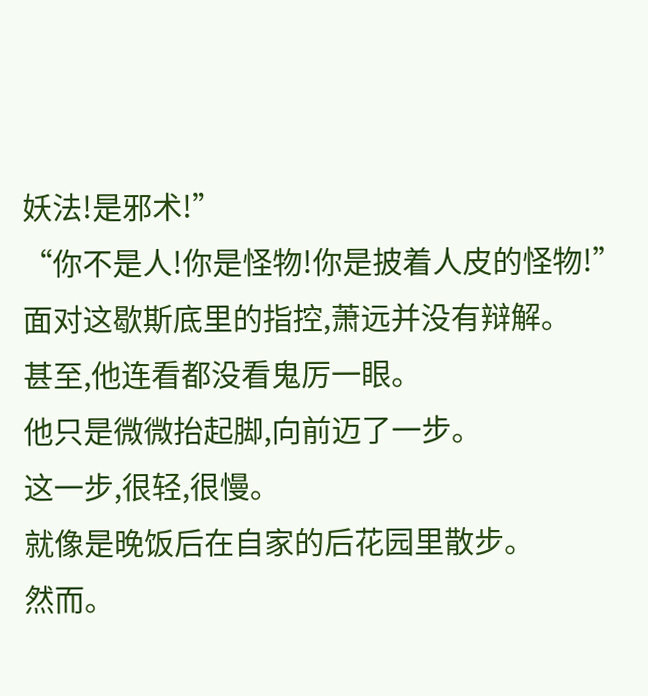妖法!是邪术!”
“你不是人!你是怪物!你是披着人皮的怪物!”
面对这歇斯底里的指控,萧远并没有辩解。
甚至,他连看都没看鬼厉一眼。
他只是微微抬起脚,向前迈了一步。
这一步,很轻,很慢。
就像是晚饭后在自家的后花园里散步。
然而。